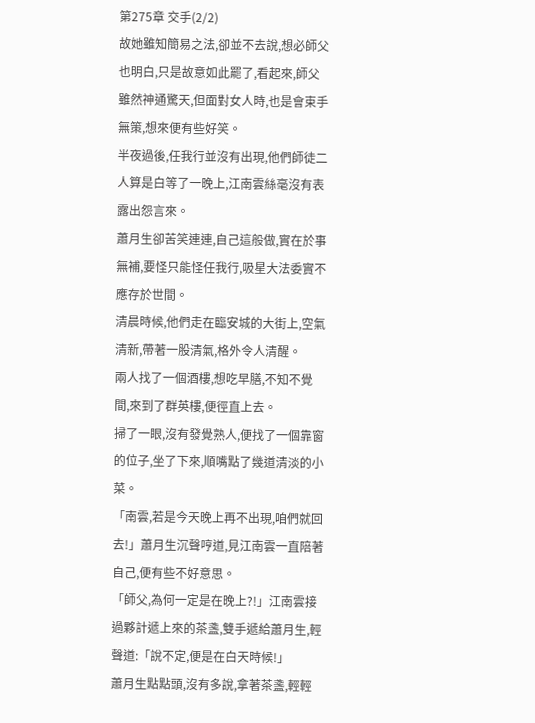第275章 交手(2/2)
故她雖知簡易之法,卻並不去說,想必師父也明白,只是故意如此罷了,看起來,師父雖然神通驚天,但面對女人時,也是會束手無策,想來便有些好笑。
半夜過後,任我行並沒有出現,他們師徒二人算是白等了一晚上,江南雲絲毫沒有表露出怨言來。
蕭月生卻苦笑連連,自己這般做,實在於事無補,要怪只能怪任我行,吸星大法委實不應存於世間。
清晨時候,他們走在臨安城的大街上,空氣清新,帶著一股清氣,格外令人清醒。
兩人找了一個酒樓,想吃早膳,不知不覺間,來到了群英樓,便徑直上去。
掃了一眼,沒有發覺熟人,便找了一個靠窗的位子,坐了下來,順嘴點了幾道清淡的小菜。
「南雲,若是今天晚上再不出現,咱們就回去!」蕭月生沉聲哼道,見江南雲一直陪著自己,便有些不好意思。
「師父,為何一定是在晚上?!」江南雲接過夥計遞上來的茶盞,雙手遞給蕭月生,輕聲道:「說不定,便是在白天時候!」
蕭月生點點頭,沒有多說,拿著茶盞,輕輕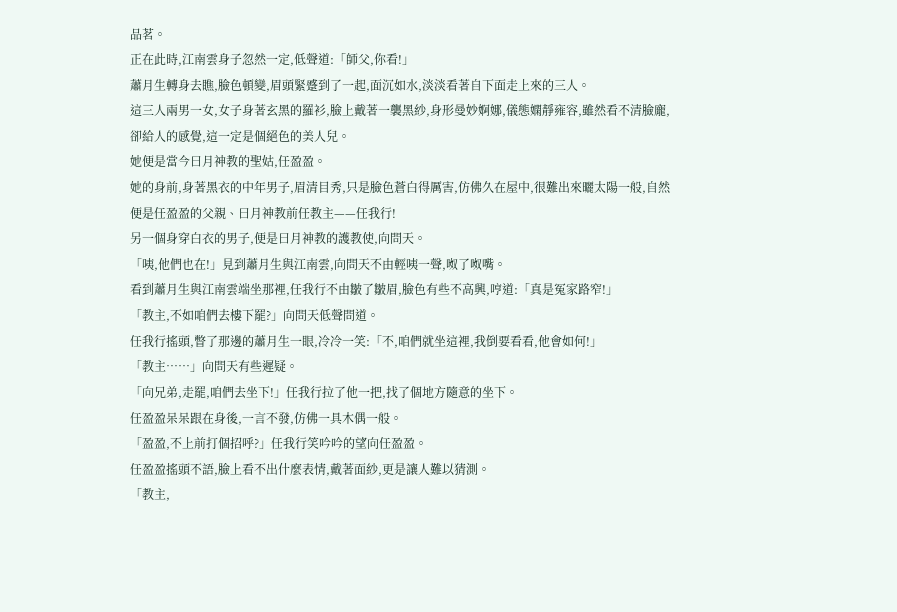品茗。
正在此時,江南雲身子忽然一定,低聲道:「師父,你看!」
蕭月生轉身去瞧,臉色頓變,眉頭緊蹙到了一起,面沉如水,淡淡看著自下面走上來的三人。
這三人兩男一女,女子身著玄黑的羅衫,臉上戴著一襲黑紗,身形曼妙婀娜,儀態嫻靜雍容,雖然看不清臉龐,卻給人的感覺,這一定是個絕色的美人兒。
她便是當今曰月神教的聖姑,任盈盈。
她的身前,身著黑衣的中年男子,眉清目秀,只是臉色蒼白得厲害,仿佛久在屋中,很難出來曬太陽一般,自然便是任盈盈的父親、曰月神教前任教主——任我行!
另一個身穿白衣的男子,便是曰月神教的護教使,向問天。
「咦,他們也在!」見到蕭月生與江南雲,向問天不由輕咦一聲,呶了呶嘴。
看到蕭月生與江南雲端坐那裡,任我行不由皺了皺眉,臉色有些不高興,哼道:「真是冤家路窄!」
「教主,不如咱們去樓下罷?」向問天低聲問道。
任我行搖頭,瞥了那邊的蕭月生一眼,冷冷一笑:「不,咱們就坐這裡,我倒要看看,他會如何!」
「教主……」向問天有些遲疑。
「向兄弟,走罷,咱們去坐下!」任我行拉了他一把,找了個地方隨意的坐下。
任盈盈呆呆跟在身後,一言不發,仿佛一具木偶一般。
「盈盈,不上前打個招呼?」任我行笑吟吟的望向任盈盈。
任盈盈搖頭不語,臉上看不出什麼表情,戴著面紗,更是讓人難以猜測。
「教主,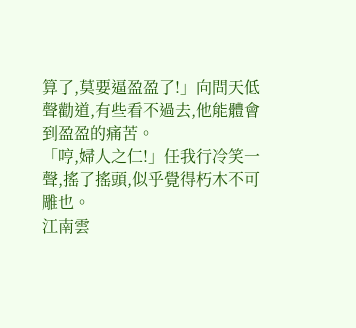算了,莫要逼盈盈了!」向問天低聲勸道,有些看不過去,他能體會到盈盈的痛苦。
「哼,婦人之仁!」任我行冷笑一聲,搖了搖頭,似乎覺得朽木不可雕也。
江南雲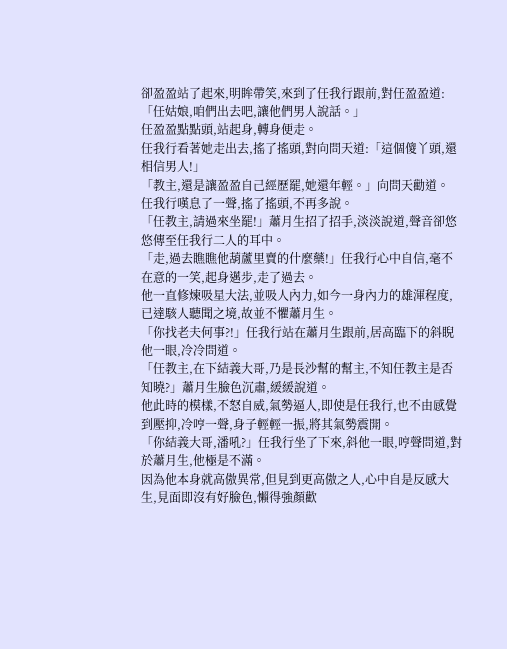卻盈盈站了起來,明眸帶笑,來到了任我行跟前,對任盈盈道:「任姑娘,咱們出去吧,讓他們男人說話。」
任盈盈點點頭,站起身,轉身便走。
任我行看著她走出去,搖了搖頭,對向問天道:「這個傻丫頭,還相信男人!」
「教主,還是讓盈盈自己經歷罷,她還年輕。」向問天勸道。
任我行嘆息了一聲,搖了搖頭,不再多說。
「任教主,請過來坐罷!」蕭月生招了招手,淡淡說道,聲音卻悠悠傳至任我行二人的耳中。
「走,過去瞧瞧他葫蘆里賣的什麼藥!」任我行心中自信,毫不在意的一笑,起身邁步,走了過去。
他一直修煉吸星大法,並吸人內力,如今一身內力的雄渾程度,已達駭人聽聞之境,故並不懼蕭月生。
「你找老夫何事?!」任我行站在蕭月生跟前,居高臨下的斜睨他一眼,冷冷問道。
「任教主,在下結義大哥,乃是長沙幫的幫主,不知任教主是否知曉?」蕭月生臉色沉肅,緩緩說道。
他此時的模樣,不怒自威,氣勢逼人,即使是任我行,也不由感覺到壓抑,冷哼一聲,身子輕輕一振,將其氣勢震開。
「你結義大哥,潘吼?」任我行坐了下來,斜他一眼,哼聲問道,對於蕭月生,他極是不滿。
因為他本身就高傲異常,但見到更高傲之人,心中自是反感大生,見面即沒有好臉色,懶得強顏歡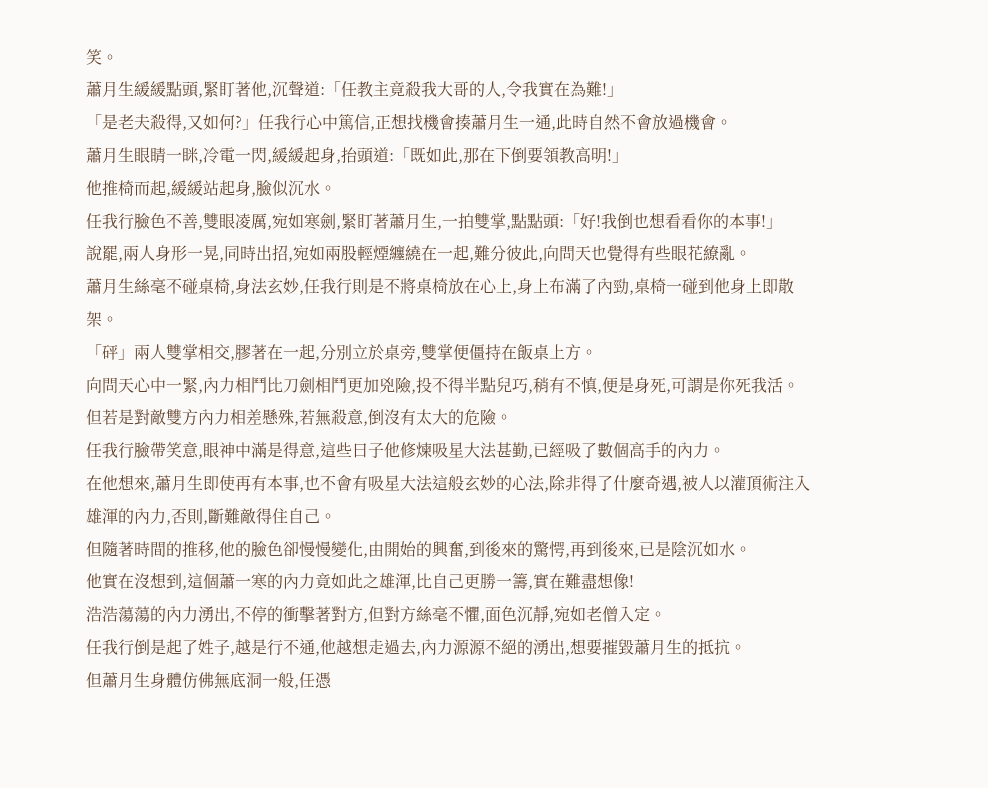笑。
蕭月生緩緩點頭,緊盯著他,沉聲道:「任教主竟殺我大哥的人,令我實在為難!」
「是老夫殺得,又如何?」任我行心中篤信,正想找機會揍蕭月生一通,此時自然不會放過機會。
蕭月生眼睛一眯,冷電一閃,緩緩起身,抬頭道:「既如此,那在下倒要領教高明!」
他推椅而起,緩緩站起身,臉似沉水。
任我行臉色不善,雙眼凌厲,宛如寒劍,緊盯著蕭月生,一拍雙掌,點點頭:「好!我倒也想看看你的本事!」
說罷,兩人身形一晃,同時出招,宛如兩股輕煙纏繞在一起,難分彼此,向問天也覺得有些眼花繚亂。
蕭月生絲毫不碰桌椅,身法玄妙,任我行則是不將桌椅放在心上,身上布滿了內勁,桌椅一碰到他身上即散架。
「砰」兩人雙掌相交,膠著在一起,分別立於桌旁,雙掌便僵持在飯桌上方。
向問天心中一緊,內力相鬥比刀劍相鬥更加兇險,投不得半點兒巧,稍有不慎,便是身死,可謂是你死我活。
但若是對敵雙方內力相差懸殊,若無殺意,倒沒有太大的危險。
任我行臉帶笑意,眼神中滿是得意,這些曰子他修煉吸星大法甚勤,已經吸了數個高手的內力。
在他想來,蕭月生即使再有本事,也不會有吸星大法這般玄妙的心法,除非得了什麼奇遇,被人以灌頂術注入雄渾的內力,否則,斷難敵得住自己。
但隨著時間的推移,他的臉色卻慢慢變化,由開始的興奮,到後來的驚愕,再到後來,已是陰沉如水。
他實在沒想到,這個蕭一寒的內力竟如此之雄渾,比自己更勝一籌,實在難盡想像!
浩浩蕩蕩的內力湧出,不停的衝擊著對方,但對方絲毫不懼,面色沉靜,宛如老僧入定。
任我行倒是起了姓子,越是行不通,他越想走過去,內力源源不絕的湧出,想要摧毀蕭月生的抵抗。
但蕭月生身體仿佛無底洞一般,任憑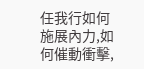任我行如何施展內力,如何催動衝擊,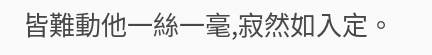皆難動他一絲一毫,寂然如入定。